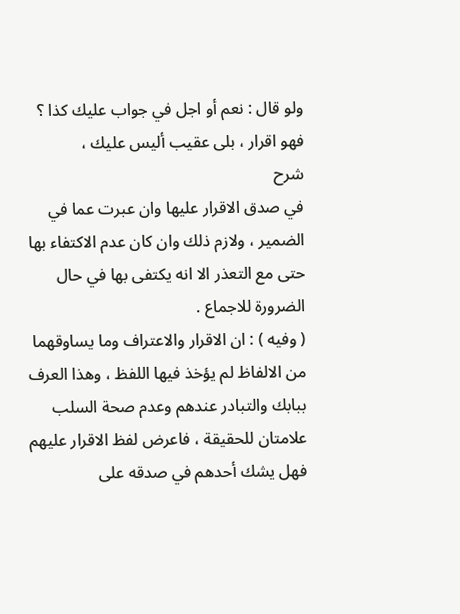ولو قال : نعم أو اجل في جواب عليك كذا ؟ فهو اقرار ، بلى عقيب أليس عليك ،
شرح
في صدق الاقرار عليها وان عبرت عما في الضمير ، ولازم ذلك وان كان عدم الاكتفاء بها حتى مع التعذر الا انه يكتفى بها في حال الضرورة للاجماع .
( وفيه ) : ان الاقرار والاعتراف وما يساوقهما من الالفاظ لم يؤخذ فيها اللفظ ، وهذا العرف ببابك والتبادر عندهم وعدم صحة السلب علامتان للحقيقة ، فاعرض لفظ الاقرار عليهم فهل يشك أحدهم في صدقه على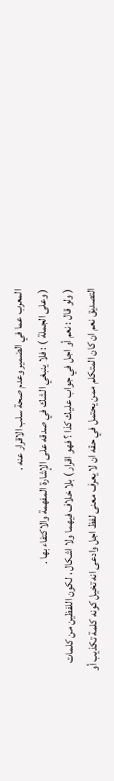المعرب عما في الضمير وعدم صحة سلب الاقرار عنه .
( وعلى الجملة ) : فلا ينبغي الشك في صدقه على الإشارة المفهمة والاكتفاء بها .
( ولو قال : نعم أو اجل في جواب عليك كذا ؟ فهو اقرار ) بلا خلاف فيهما ولا اشكال ، لكون اللفظين من كلمات التصديق نعم ان كان المتكلم ممن يحتمل في حقه ان لا يعرف معنى لفظ اجل وادعى انه تخيل كونه كلمة تكذيب أو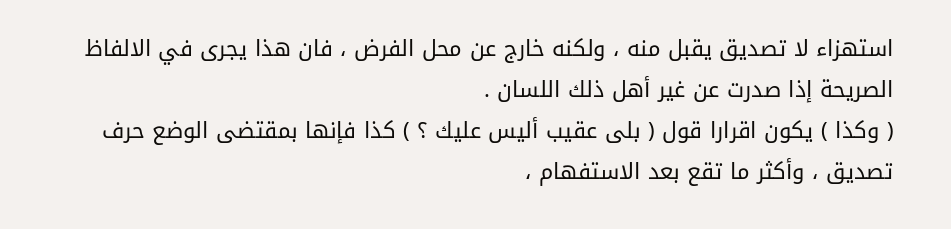استهزاء لا تصديق يقبل منه ، ولكنه خارج عن محل الفرض ، فان هذا يجرى في الالفاظ الصريحة إذا صدرت عن غير أهل ذلك اللسان .
( وكذا ) يكون اقرارا قول ( بلى عقيب أليس عليك ؟ ) كذا فإنها بمقتضى الوضع حرف تصديق ، وأكثر ما تقع بعد الاستفهام ،